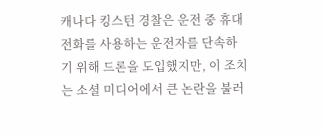캐나다 킹스턴 경찰은 운전 중 휴대전화를 사용하는 운전자를 단속하기 위해 드론을 도입했지만, 이 조치는 소셜 미디어에서 큰 논란을 불러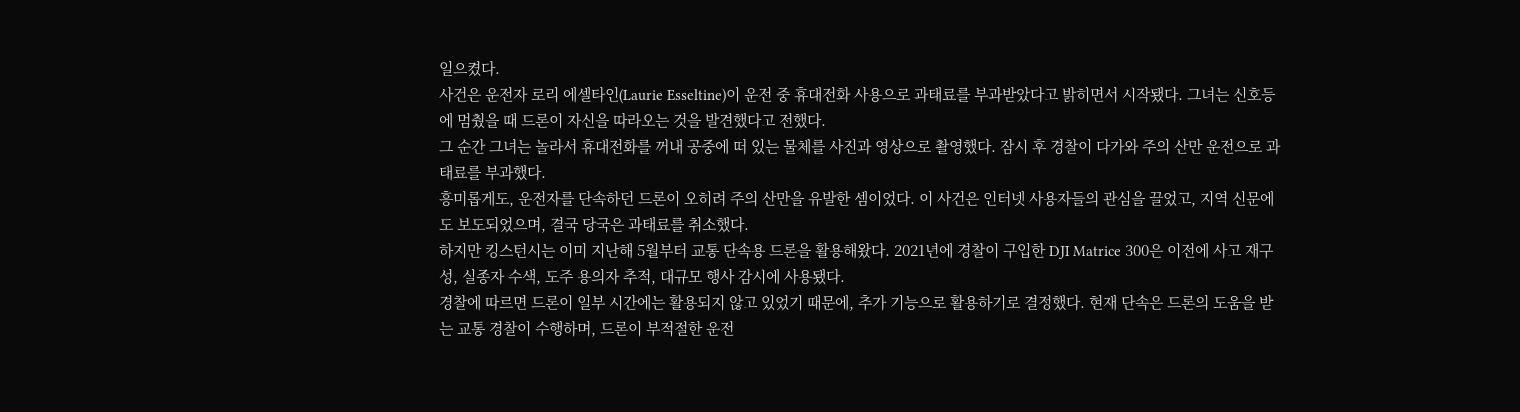일으켰다.
사건은 운전자 로리 에셀타인(Laurie Esseltine)이 운전 중 휴대전화 사용으로 과태료를 부과받았다고 밝히면서 시작됐다. 그녀는 신호등에 멈췄을 때 드론이 자신을 따라오는 것을 발견했다고 전했다.
그 순간 그녀는 놀라서 휴대전화를 꺼내 공중에 떠 있는 물체를 사진과 영상으로 촬영했다. 잠시 후 경찰이 다가와 주의 산만 운전으로 과태료를 부과했다.
흥미롭게도, 운전자를 단속하던 드론이 오히려 주의 산만을 유발한 셈이었다. 이 사건은 인터넷 사용자들의 관심을 끌었고, 지역 신문에도 보도되었으며, 결국 당국은 과태료를 취소했다.
하지만 킹스턴시는 이미 지난해 5월부터 교통 단속용 드론을 활용해왔다. 2021년에 경찰이 구입한 DJI Matrice 300은 이전에 사고 재구성, 실종자 수색, 도주 용의자 추적, 대규모 행사 감시에 사용됐다.
경찰에 따르면 드론이 일부 시간에는 활용되지 않고 있었기 때문에, 추가 기능으로 활용하기로 결정했다. 현재 단속은 드론의 도움을 받는 교통 경찰이 수행하며, 드론이 부적절한 운전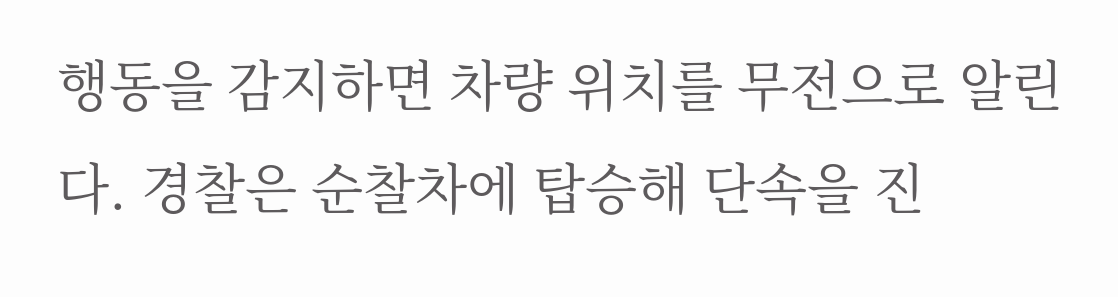행동을 감지하면 차량 위치를 무전으로 알린다. 경찰은 순찰차에 탑승해 단속을 진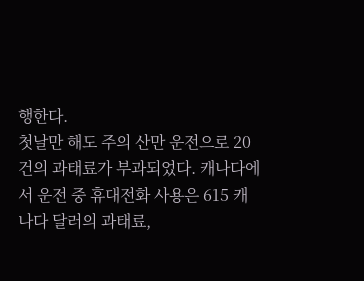행한다.
첫날만 해도 주의 산만 운전으로 20건의 과태료가 부과되었다. 캐나다에서 운전 중 휴대전화 사용은 615 캐나다 달러의 과태료,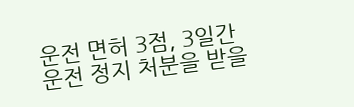운전 면허 3점, 3일간 운전 정지 처분을 받을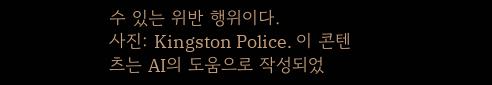수 있는 위반 행위이다.
사진: Kingston Police. 이 콘텐츠는 AI의 도움으로 작성되었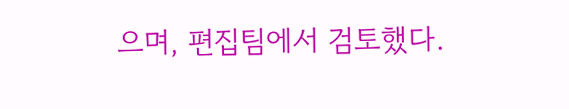으며, 편집팀에서 검토했다.